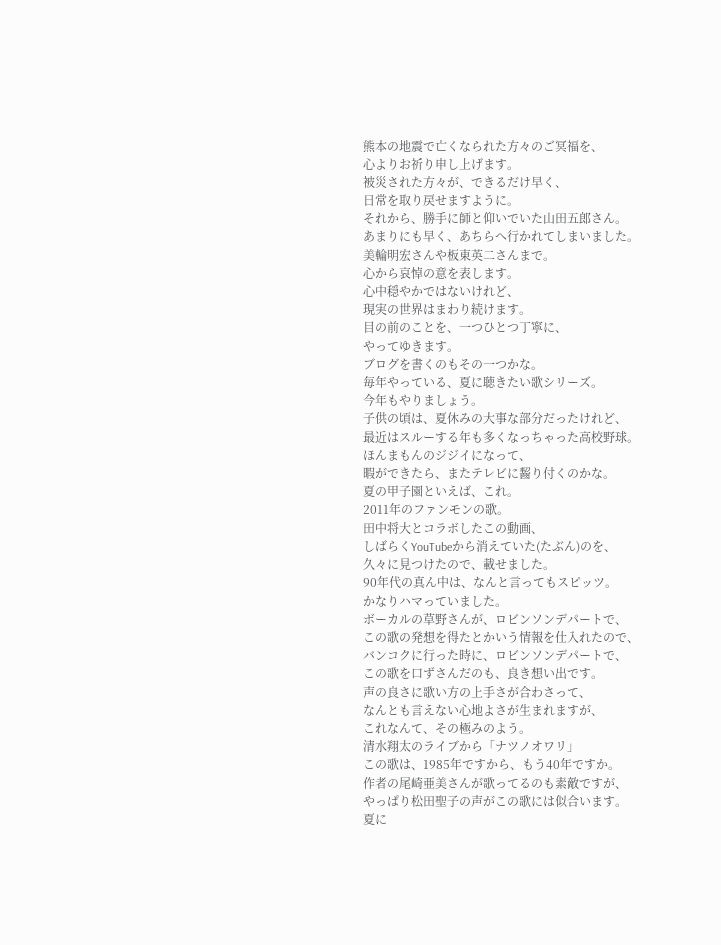熊本の地震で亡くなられた方々のご冥福を、
心よりお祈り申し上げます。
被災された方々が、できるだけ早く、
日常を取り戻せますように。
それから、勝手に師と仰いでいた山田五郎さん。
あまりにも早く、あちらへ行かれてしまいました。
美輪明宏さんや板東英二さんまで。
心から哀悼の意を表します。
心中穏やかではないけれど、
現実の世界はまわり続けます。
目の前のことを、一つひとつ丁寧に、
やってゆきます。
ブログを書くのもその一つかな。
毎年やっている、夏に聴きたい歌シリーズ。
今年もやりましょう。
子供の頃は、夏休みの大事な部分だったけれど、
最近はスルーする年も多くなっちゃった高校野球。
ほんまもんのジジイになって、
暇ができたら、またテレビに齧り付くのかな。
夏の甲子園といえば、これ。
2011年のファンモンの歌。
田中将大とコラボしたこの動画、
しばらくYouTubeから消えていた(たぶん)のを、
久々に見つけたので、載せました。
90年代の真ん中は、なんと言ってもスピッツ。
かなりハマっていました。
ボーカルの草野さんが、ロビンソンデパートで、
この歌の発想を得たとかいう情報を仕入れたので、
バンコクに行った時に、ロビンソンデパートで、
この歌を口ずさんだのも、良き想い出です。
声の良さに歌い方の上手さが合わさって、
なんとも言えない心地よさが生まれますが、
これなんて、その極みのよう。
清水翔太のライブから「ナツノオワリ」
この歌は、1985年ですから、もう40年ですか。
作者の尾崎亜美さんが歌ってるのも素敵ですが、
やっぱり松田聖子の声がこの歌には似合います。
夏に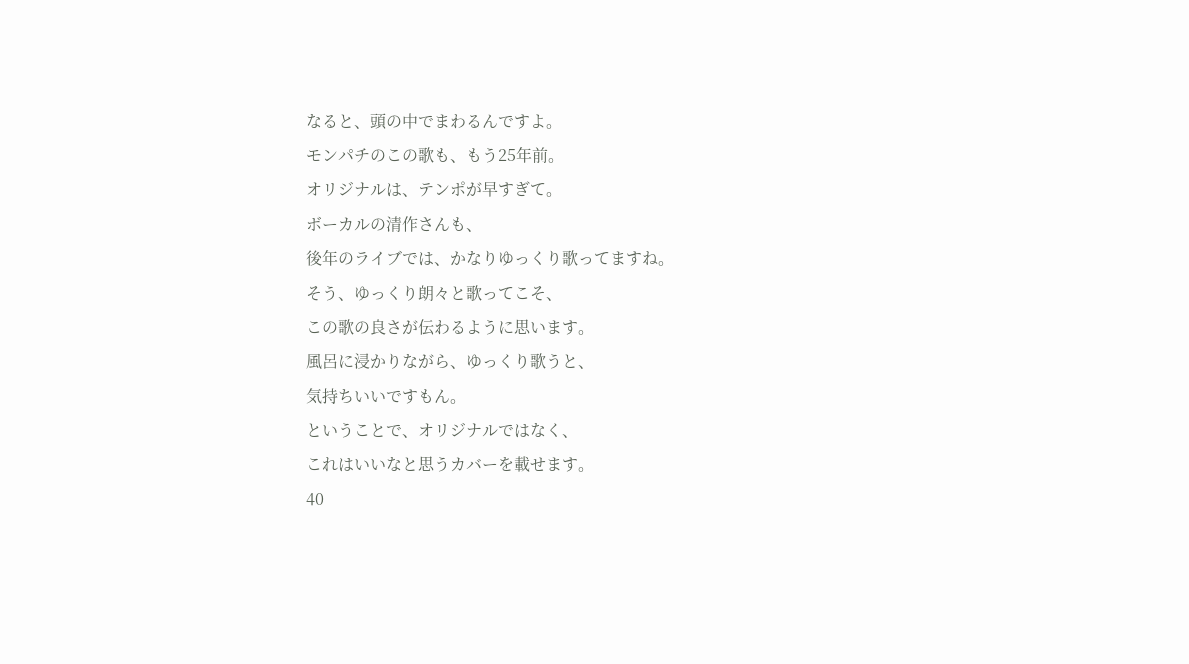なると、頭の中でまわるんですよ。
モンパチのこの歌も、もう25年前。
オリジナルは、テンポが早すぎて。
ボーカルの清作さんも、
後年のライブでは、かなりゆっくり歌ってますね。
そう、ゆっくり朗々と歌ってこそ、
この歌の良さが伝わるように思います。
風呂に浸かりながら、ゆっくり歌うと、
気持ちいいですもん。
ということで、オリジナルではなく、
これはいいなと思うカバーを載せます。
40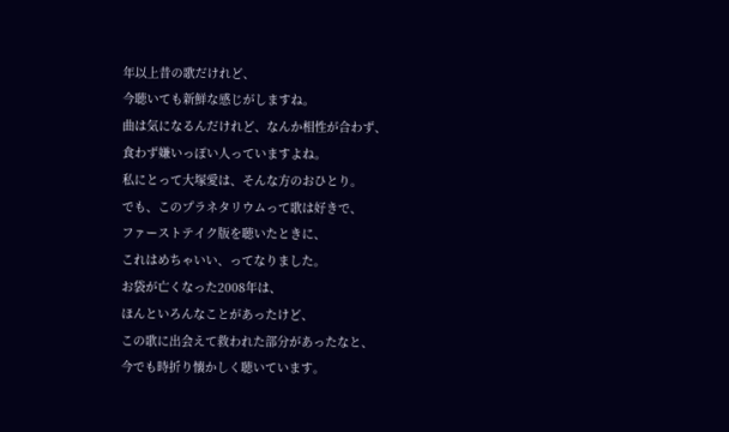年以上昔の歌だけれど、
今聴いても新鮮な感じがしますね。
曲は気になるんだけれど、なんか相性が合わず、
食わず嫌いっぽい人っていますよね。
私にとって大塚愛は、そんな方のおひとり。
でも、このプラネタリウムって歌は好きで、
ファーストテイク版を聴いたときに、
これはめちゃいい、ってなりました。
お袋が亡くなった2008年は、
ほんといろんなことがあったけど、
この歌に出会えて救われた部分があったなと、
今でも時折り懐かしく聴いています。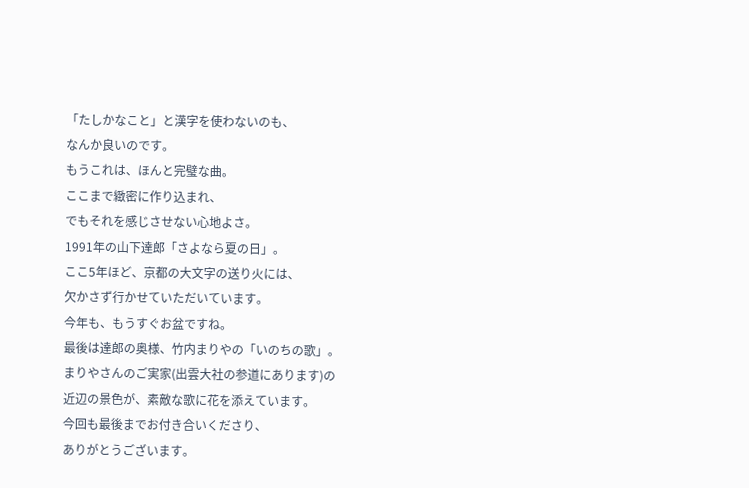「たしかなこと」と漢字を使わないのも、
なんか良いのです。
もうこれは、ほんと完璧な曲。
ここまで緻密に作り込まれ、
でもそれを感じさせない心地よさ。
1991年の山下達郎「さよなら夏の日」。
ここ5年ほど、京都の大文字の送り火には、
欠かさず行かせていただいています。
今年も、もうすぐお盆ですね。
最後は達郎の奥様、竹内まりやの「いのちの歌」。
まりやさんのご実家(出雲大社の参道にあります)の
近辺の景色が、素敵な歌に花を添えています。
今回も最後までお付き合いくださり、
ありがとうございます。